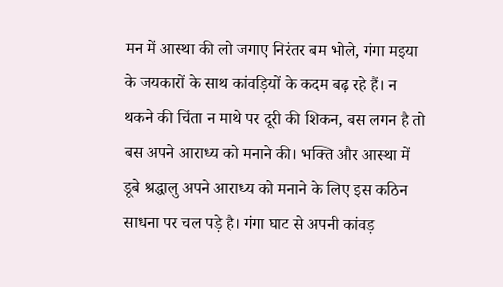मन में आस्था की लो जगाए निरंतर बम भोले, गंगा मइया के जयकारों के साथ कांवड़ियों के कदम बढ़ रहे हैं। न थकने की चिंता न माथे पर दूरी की शिकन, बस लगन है तो बस अपने आराध्य को मनाने की। भक्ति और आस्था में डूबे श्रद्धालु अपने आराध्य को मनाने के लिए इस कठिन साधना पर चल पड़े है। गंगा घाट से अपनी कांवड़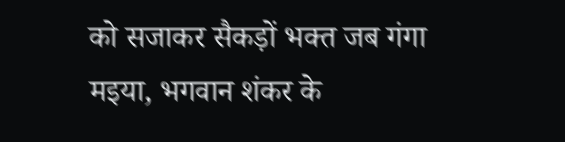को सजाकर सैकड़ों भक्त जब गंगा मइया, भगवान शंकर के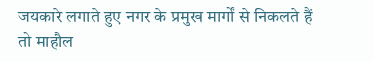जयकारे लगाते हुए नगर के प्रमुख मार्गों से निकलते हैं तो माहौल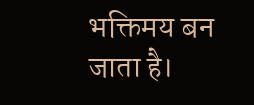भक्तिमय बन जाता है।